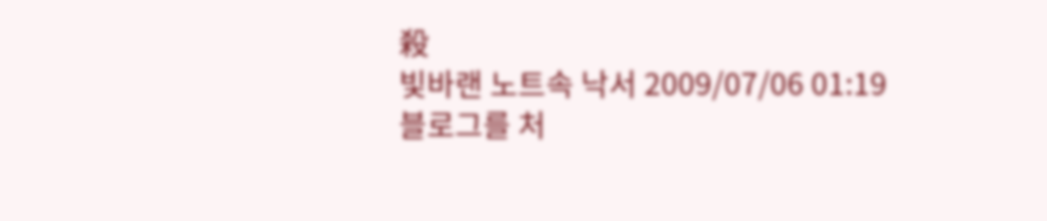殺
빛바랜 노트속 낙서 2009/07/06 01:19
블로그를 처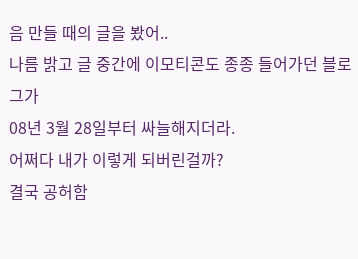음 만들 때의 글을 봤어..
나름 밝고 글 중간에 이모티콘도 종종 들어가던 블로그가
08년 3월 28일부터 싸늘해지더라.
어쩌다 내가 이렇게 되버린걸까?
결국 공허함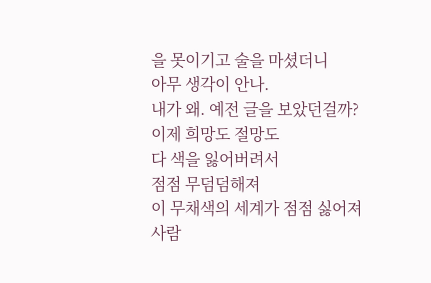을 못이기고 술을 마셨더니
아무 생각이 안나.
내가 왜. 예전 글을 보았던걸까?
이제 희망도 절망도
다 색을 잃어버려서
점점 무덤덤해져
이 무채색의 세계가 점점 싫어져
사람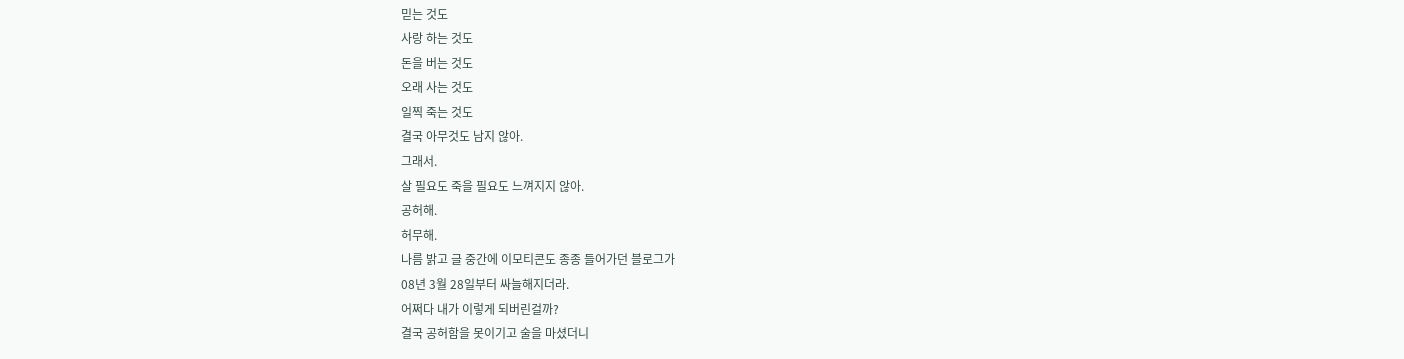믿는 것도
사랑 하는 것도
돈을 버는 것도
오래 사는 것도
일찍 죽는 것도
결국 아무것도 남지 않아.
그래서.
살 필요도 죽을 필요도 느껴지지 않아.
공허해.
허무해.
나름 밝고 글 중간에 이모티콘도 종종 들어가던 블로그가
08년 3월 28일부터 싸늘해지더라.
어쩌다 내가 이렇게 되버린걸까?
결국 공허함을 못이기고 술을 마셨더니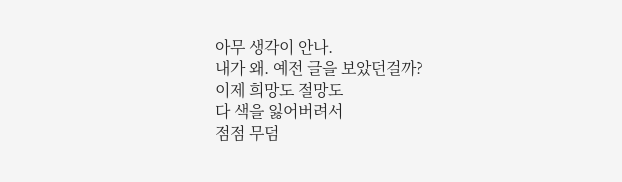아무 생각이 안나.
내가 왜. 예전 글을 보았던걸까?
이제 희망도 절망도
다 색을 잃어버려서
점점 무덤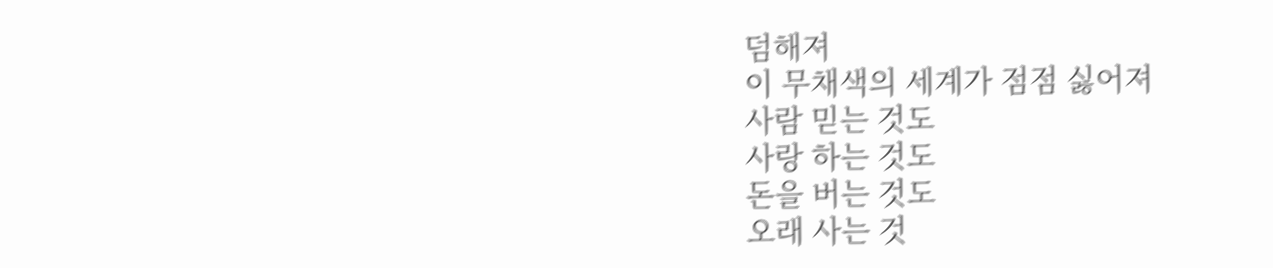덤해져
이 무채색의 세계가 점점 싫어져
사람 믿는 것도
사랑 하는 것도
돈을 버는 것도
오래 사는 것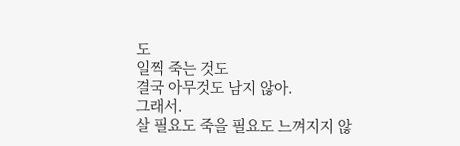도
일찍 죽는 것도
결국 아무것도 남지 않아.
그래서.
살 필요도 죽을 필요도 느껴지지 않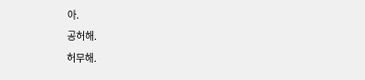아.
공허해.
허무해.